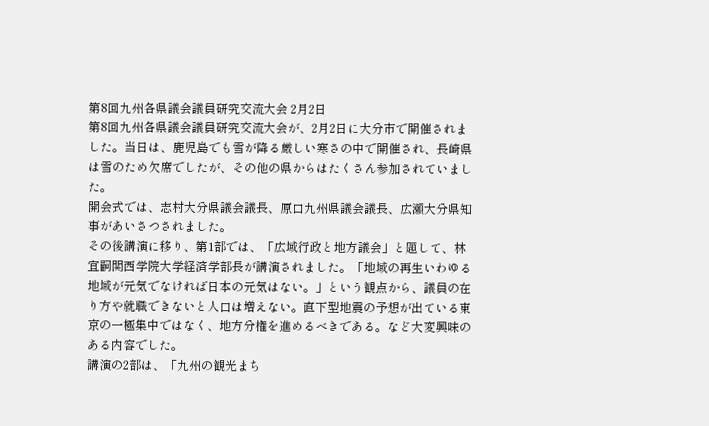第8回九州各県議会議員研究交流大会 2月2日
第8回九州各県議会議員研究交流大会が、2月2日に大分市で開催されました。当日は、鹿児島でも雪が降る厳しい寒さの中で開催され、長崎県は雪のため欠席でしたが、その他の県からはたくさん参加されていました。
開会式では、志村大分県議会議長、原口九州県議会議長、広瀬大分県知事があいさつされました。
その後講演に移り、第1部では、「広域行政と地方議会」と題して、林宜嗣関西学院大学経済学部長が講演されました。「地域の再生いわゆる地域が元気でなければ日本の元気はない。」という観点から、議員の在り方や就職できないと人口は増えない。直下型地震の予想が出ている東京の一極集中ではなく、地方分権を進めるべきである。など大変興味のある内容でした。
講演の2部は、「九州の観光まち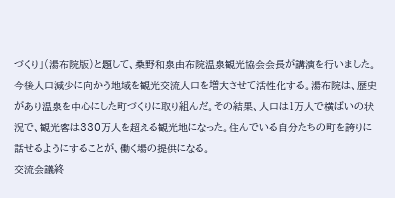づくり」(湯布院版)と題して、桑野和泉由布院温泉観光協会会長が講演を行いました。
今後人口減少に向かう地域を観光交流人口を増大させて活性化する。湯布院は、歴史があり温泉を中心にした町づくりに取り組んだ。その結果、人口は1万人で横ばいの状況で、観光客は330万人を超える観光地になった。住んでいる自分たちの町を誇りに話せるようにすることが、働く場の提供になる。
交流会議終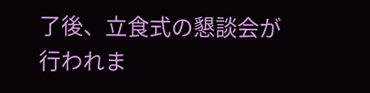了後、立食式の懇談会が行われま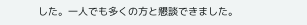した。一人でも多くの方と懇談できました。